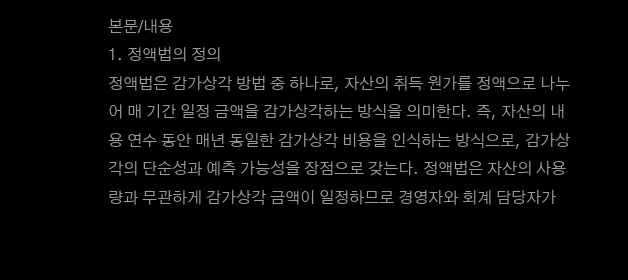본문/내용
1. 정액법의 정의
정액법은 감가상각 방법 중 하나로, 자산의 취득 원가를 정액으로 나누어 매 기간 일정 금액을 감가상각하는 방식을 의미한다. 즉, 자산의 내용 연수 동안 매년 동일한 감가상각 비용을 인식하는 방식으로, 감가상각의 단순성과 예측 가능성을 장점으로 갖는다. 정액법은 자산의 사용량과 무관하게 감가상각 금액이 일정하므로 경영자와 회계 담당자가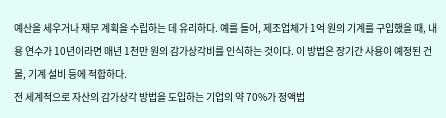예산을 세우거나 재무 계획을 수립하는 데 유리하다. 예를 들어, 제조업체가 1억 원의 기계를 구입했을 때, 내용 연수가 10년이라면 매년 1천만 원의 감가상각비를 인식하는 것이다. 이 방법은 장기간 사용이 예정된 건물, 기계 설비 등에 적합하다.
전 세계적으로 자산의 감가상각 방법을 도입하는 기업의 약 70%가 정액법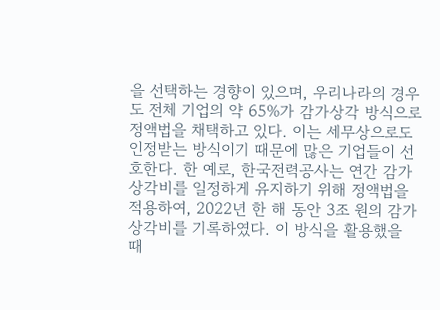을 선택하는 경향이 있으며, 우리나라의 경우도 전체 기업의 약 65%가 감가상각 방식으로 정액법을 채택하고 있다. 이는 세무상으로도 인정받는 방식이기 때문에 많은 기업들이 선호한다. 한 예로, 한국전력공사는 연간 감가상각비를 일정하게 유지하기 위해 정액법을 적용하여, 2022년 한 해 동안 3조 원의 감가상각비를 기록하였다. 이 방식을 활용했을 때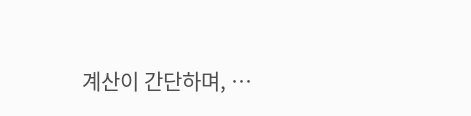계산이 간단하며, …